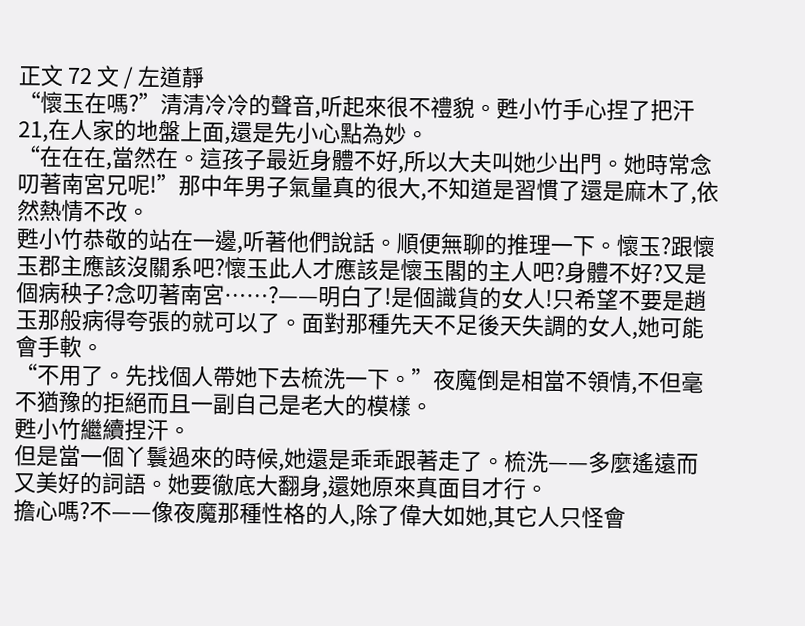正文 72 文 / 左道靜
“懷玉在嗎?”清清冷冷的聲音,听起來很不禮貌。甦小竹手心捏了把汗21,在人家的地盤上面,還是先小心點為妙。
“在在在,當然在。這孩子最近身體不好,所以大夫叫她少出門。她時常念叨著南宮兄呢!”那中年男子氣量真的很大,不知道是習慣了還是麻木了,依然熱情不改。
甦小竹恭敬的站在一邊,听著他們說話。順便無聊的推理一下。懷玉?跟懷玉郡主應該沒關系吧?懷玉此人才應該是懷玉閣的主人吧?身體不好?又是個病秧子?念叨著南宮……?——明白了!是個識貨的女人!只希望不要是趙玉那般病得夸張的就可以了。面對那種先天不足後天失調的女人,她可能會手軟。
“不用了。先找個人帶她下去梳洗一下。”夜魔倒是相當不領情,不但毫不猶豫的拒絕而且一副自己是老大的模樣。
甦小竹繼續捏汗。
但是當一個丫鬟過來的時候,她還是乖乖跟著走了。梳洗——多麼遙遠而又美好的詞語。她要徹底大翻身,還她原來真面目才行。
擔心嗎?不——像夜魔那種性格的人,除了偉大如她,其它人只怪會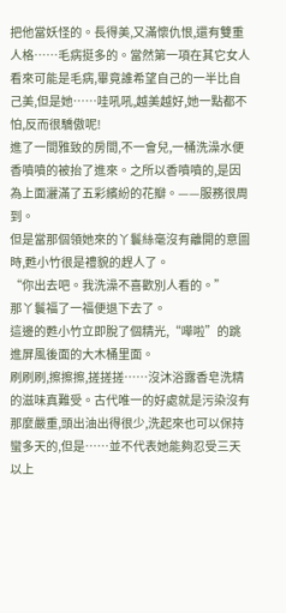把他當妖怪的。長得美,又滿懷仇恨,還有雙重人格……毛病挺多的。當然第一項在其它女人看來可能是毛病,畢竟誰希望自己的一半比自己美,但是她……哇吼吼,越美越好,她一點都不怕,反而很驕傲呢!
進了一間雅致的房間,不一會兒,一桶洗澡水便香噴噴的被抬了進來。之所以香噴噴的,是因為上面灑滿了五彩繽紛的花瓣。——服務很周到。
但是當那個領她來的丫鬟絲毫沒有離開的意圖時,甦小竹很是禮貌的趕人了。
“你出去吧。我洗澡不喜歡別人看的。”
那丫鬟福了一福便退下去了。
這邊的甦小竹立即脫了個精光,“嘩啦”的跳進屏風後面的大木桶里面。
刷刷刷,擦擦擦,搓搓搓……沒沐浴露香皂洗精的滋味真難受。古代唯一的好處就是污染沒有那麼嚴重,頭出油出得很少,洗起來也可以保持蠻多天的,但是……並不代表她能夠忍受三天以上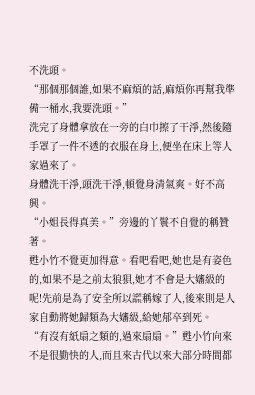不洗頭。
“那個那個誰,如果不麻煩的話,麻煩你再幫我準備一桶水,我要洗頭。”
洗完了身體拿放在一旁的白巾擦了干淨,然後隨手罩了一件不透的衣服在身上,便坐在床上等人家過來了。
身體洗干淨,頭洗干淨,頓覺身清氣爽。好不高興。
“小姐長得真美。”旁邊的丫鬟不自覺的稱贊著。
甦小竹不覺更加得意。看吧看吧,她也是有姿色的,如果不是之前太狼狽,她才不會是大嬸級的呢!先前是為了安全所以謊稱嫁了人,後來則是人家自動將她歸類為大嬸級,給她郁卒到死。
“有沒有紙扇之類的,過來扇扇。”甦小竹向來不是很勤快的人,而且來古代以來大部分時間都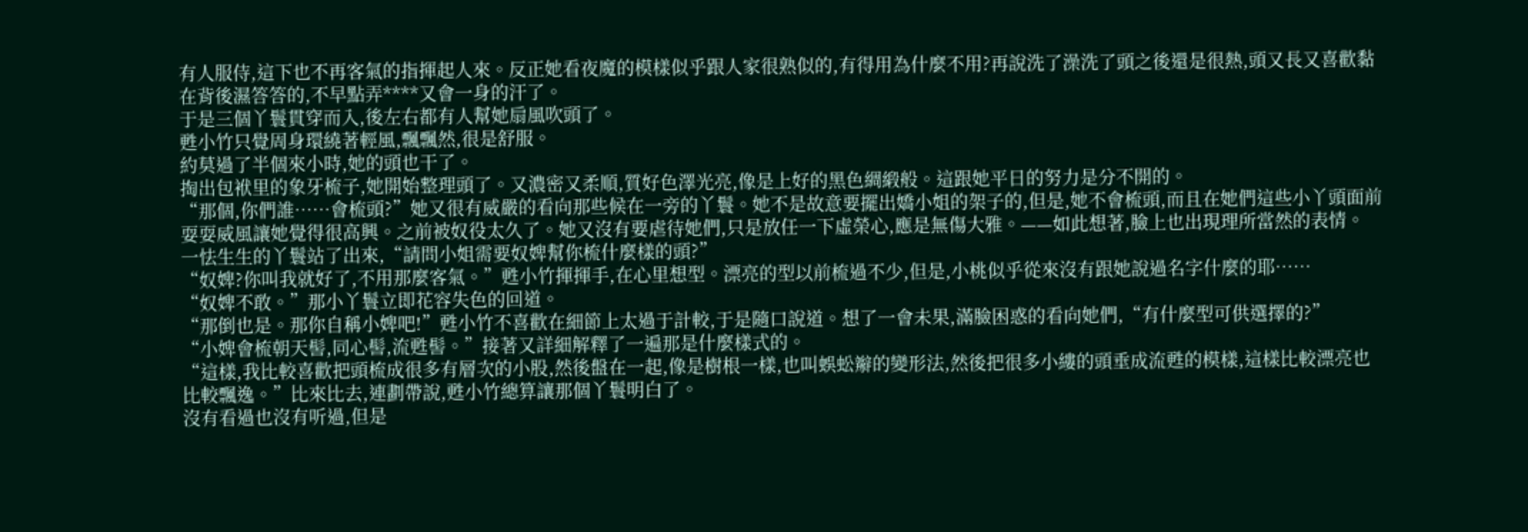有人服侍,這下也不再客氣的指揮起人來。反正她看夜魔的模樣似乎跟人家很熟似的,有得用為什麼不用?再說洗了澡洗了頭之後還是很熱,頭又長又喜歡黏在背後濕答答的,不早點弄****又會一身的汗了。
于是三個丫鬟貫穿而入,後左右都有人幫她扇風吹頭了。
甦小竹只覺周身環繞著輕風,飄飄然,很是舒服。
約莫過了半個來小時,她的頭也干了。
掏出包袱里的象牙梳子,她開始整理頭了。又濃密又柔順,質好色澤光亮,像是上好的黑色綢緞般。這跟她平日的努力是分不開的。
“那個,你們誰……會梳頭?”她又很有威嚴的看向那些候在一旁的丫鬟。她不是故意要擺出嬌小姐的架子的,但是,她不會梳頭,而且在她們這些小丫頭面前耍耍威風讓她覺得很高興。之前被奴役太久了。她又沒有要虐待她們,只是放任一下虛榮心,應是無傷大雅。——如此想著,臉上也出現理所當然的表情。
一怯生生的丫鬟站了出來,“請問小姐需要奴婢幫你梳什麼樣的頭?”
“奴婢?你叫我就好了,不用那麼客氣。”甦小竹揮揮手,在心里想型。漂亮的型以前梳過不少,但是,小桃似乎從來沒有跟她說過名字什麼的耶……
“奴婢不敢。”那小丫鬟立即花容失色的回道。
“那倒也是。那你自稱小婢吧!”甦小竹不喜歡在細節上太過于計較,于是隨口說道。想了一會未果,滿臉困惑的看向她們,“有什麼型可供選擇的?”
“小婢會梳朝天髻,同心髻,流甦髻。”接著又詳細解釋了一遍那是什麼樣式的。
“這樣,我比較喜歡把頭梳成很多有層次的小股,然後盤在一起,像是樹根一樣,也叫蜈蚣辮的變形法,然後把很多小縷的頭垂成流甦的模樣,這樣比較漂亮也比較飄逸。”比來比去,連劃帶說,甦小竹總算讓那個丫鬟明白了。
沒有看過也沒有听過,但是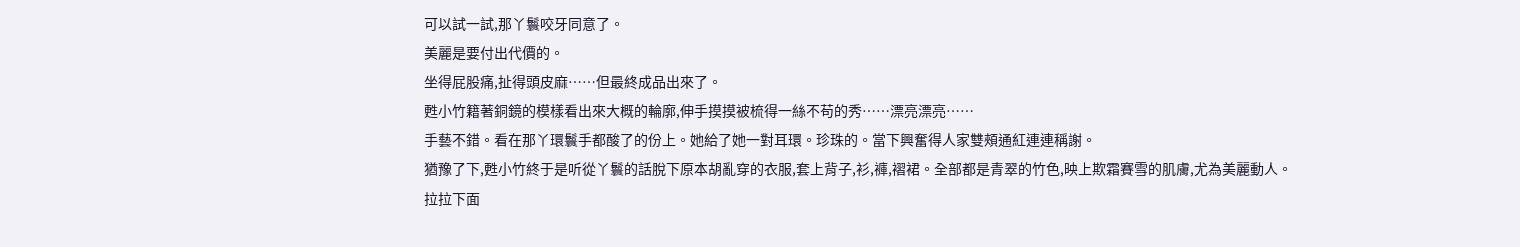可以試一試,那丫鬟咬牙同意了。
美麗是要付出代價的。
坐得屁股痛,扯得頭皮麻……但最終成品出來了。
甦小竹籍著銅鏡的模樣看出來大概的輪廓,伸手摸摸被梳得一絲不苟的秀……漂亮漂亮……
手藝不錯。看在那丫環鬟手都酸了的份上。她給了她一對耳環。珍珠的。當下興奮得人家雙頰通紅連連稱謝。
猶豫了下,甦小竹終于是听從丫鬟的話脫下原本胡亂穿的衣服,套上背子,衫,褲,褶裙。全部都是青翠的竹色,映上欺霜賽雪的肌膚,尤為美麗動人。
拉拉下面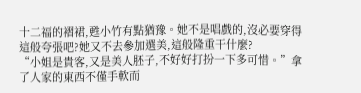十二福的褶裙,甦小竹有點猶豫。她不是唱戲的,沒必要穿得這般夸張吧?她又不去參加選美,這般隆重干什麼?
“小姐是貴客,又是美人胚子,不好好打扮一下多可惜。”拿了人家的東西不僅手軟而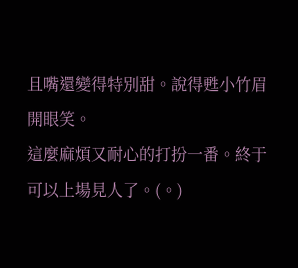且嘴還變得特別甜。說得甦小竹眉開眼笑。
這麼麻煩又耐心的打扮一番。終于可以上場見人了。(。)